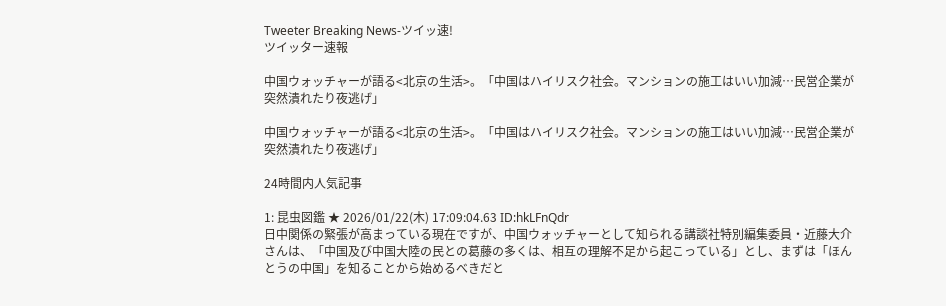Tweeter Breaking News-ツイッ速!
ツイッター速報

中国ウォッチャーが語る<北京の生活>。「中国はハイリスク社会。マンションの施工はいい加減…民営企業が突然潰れたり夜逃げ」

中国ウォッチャーが語る<北京の生活>。「中国はハイリスク社会。マンションの施工はいい加減…民営企業が突然潰れたり夜逃げ」

24時間内人気記事

1: 昆虫図鑑 ★ 2026/01/22(木) 17:09:04.63 ID:hkLFnQdr
日中関係の緊張が高まっている現在ですが、中国ウォッチャーとして知られる講談社特別編集委員・近藤大介さんは、「中国及び中国大陸の民との葛藤の多くは、相互の理解不足から起こっている」とし、まずは「ほんとうの中国」を知ることから始めるべきだと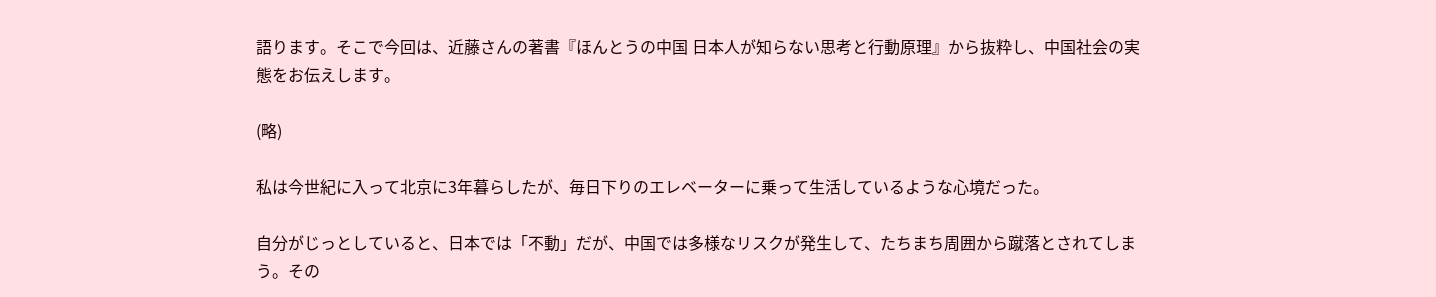語ります。そこで今回は、近藤さんの著書『ほんとうの中国 日本人が知らない思考と行動原理』から抜粋し、中国社会の実態をお伝えします。

(略)

私は今世紀に入って北京に3年暮らしたが、毎日下りのエレベーターに乗って生活しているような心境だった。

自分がじっとしていると、日本では「不動」だが、中国では多様なリスクが発生して、たちまち周囲から蹴落とされてしまう。その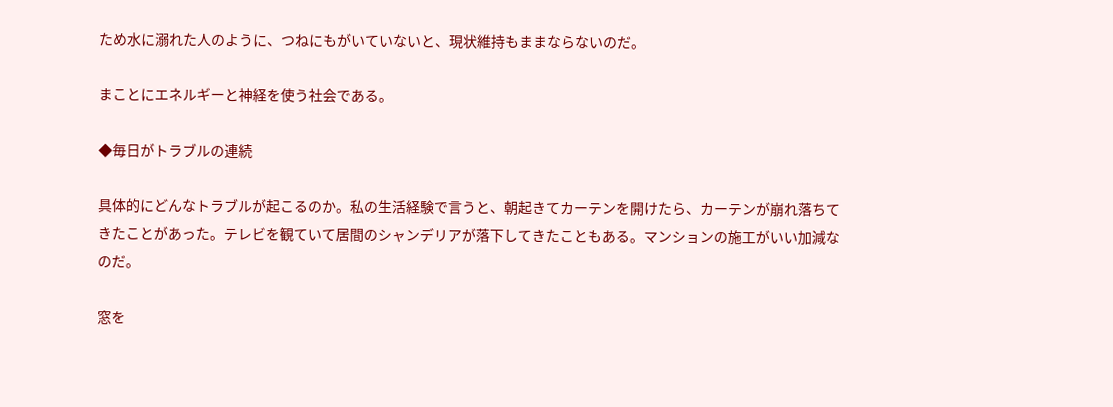ため水に溺れた人のように、つねにもがいていないと、現状維持もままならないのだ。

まことにエネルギーと神経を使う社会である。

◆毎日がトラブルの連続

具体的にどんなトラブルが起こるのか。私の生活経験で言うと、朝起きてカーテンを開けたら、カーテンが崩れ落ちてきたことがあった。テレビを観ていて居間のシャンデリアが落下してきたこともある。マンションの施工がいい加減なのだ。

窓を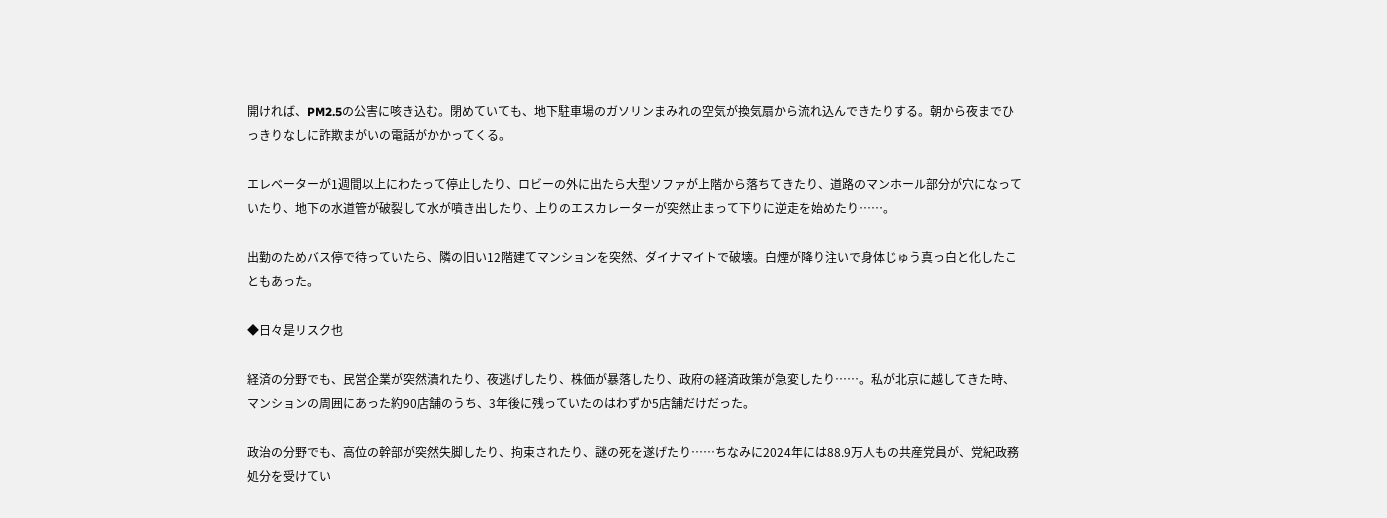開ければ、PM2.5の公害に咳き込む。閉めていても、地下駐車場のガソリンまみれの空気が換気扇から流れ込んできたりする。朝から夜までひっきりなしに詐欺まがいの電話がかかってくる。

エレベーターが1週間以上にわたって停止したり、ロビーの外に出たら大型ソファが上階から落ちてきたり、道路のマンホール部分が穴になっていたり、地下の水道管が破裂して水が噴き出したり、上りのエスカレーターが突然止まって下りに逆走を始めたり……。

出勤のためバス停で待っていたら、隣の旧い12階建てマンションを突然、ダイナマイトで破壊。白煙が降り注いで身体じゅう真っ白と化したこともあった。

◆日々是リスク也

経済の分野でも、民営企業が突然潰れたり、夜逃げしたり、株価が暴落したり、政府の経済政策が急変したり……。私が北京に越してきた時、マンションの周囲にあった約90店舗のうち、3年後に残っていたのはわずか5店舗だけだった。

政治の分野でも、高位の幹部が突然失脚したり、拘束されたり、謎の死を遂げたり……ちなみに2024年には88.9万人もの共産党員が、党紀政務処分を受けてい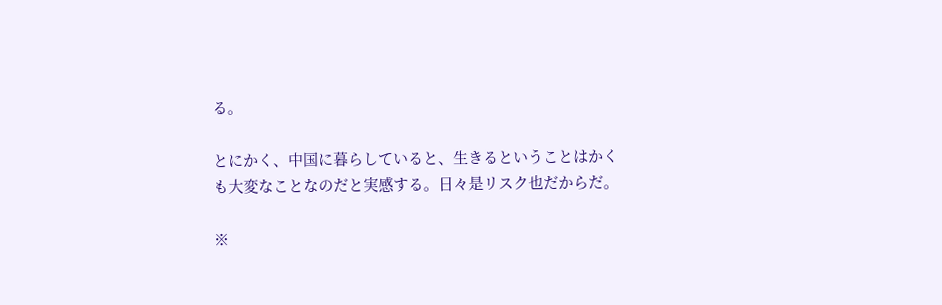る。

とにかく、中国に暮らしていると、生きるということはかくも大変なことなのだと実感する。日々是リスク也だからだ。

※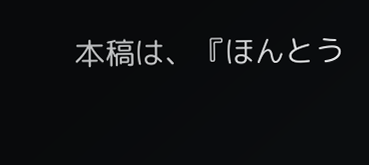本稿は、『ほんとう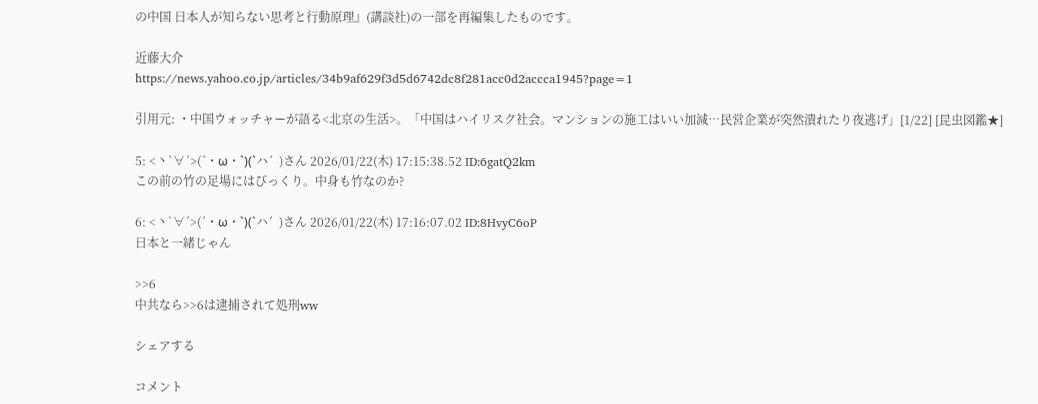の中国 日本人が知らない思考と行動原理』(講談社)の一部を再編集したものです。

近藤大介
https://news.yahoo.co.jp/articles/34b9af629f3d5d6742dc8f281acc0d2accca1945?page=1

引用元: ・中国ウォッチャーが語る<北京の生活>。「中国はハイリスク社会。マンションの施工はいい加減…民営企業が突然潰れたり夜逃げ」[1/22] [昆虫図鑑★]

5: <丶`∀´>(´・ω・`)(`ハ´  )さん 2026/01/22(木) 17:15:38.52 ID:6gatQ2km
この前の竹の足場にはびっくり。中身も竹なのか?

6: <丶`∀´>(´・ω・`)(`ハ´  )さん 2026/01/22(木) 17:16:07.02 ID:8HvyC6oP
日本と一緒じゃん

>>6
中共なら>>6は逮捕されて処刑ww

シェアする

コメント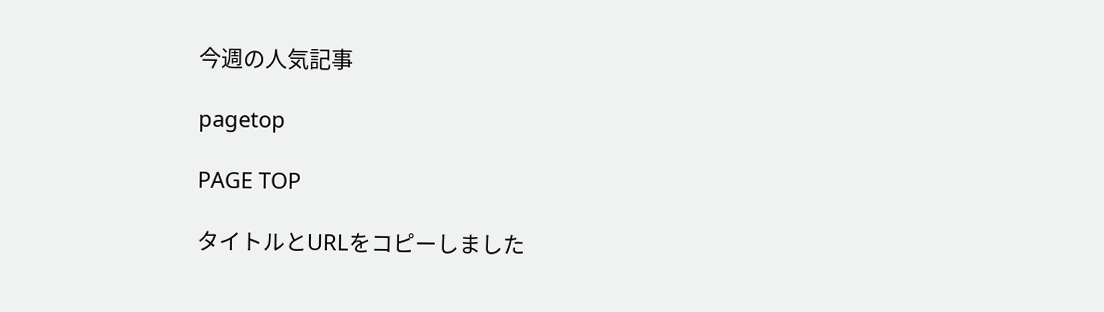今週の人気記事

pagetop

PAGE TOP

タイトルとURLをコピーしました